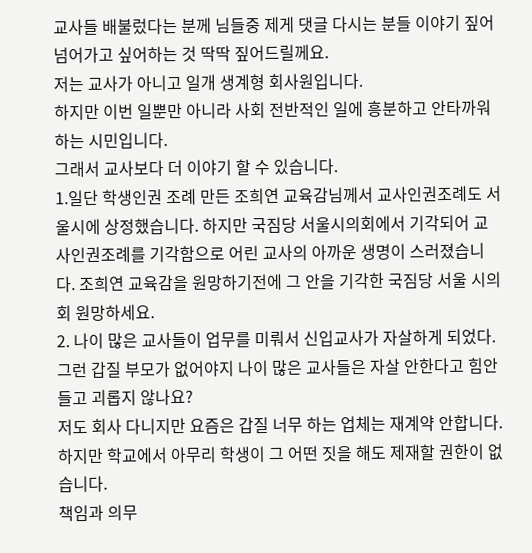교사들 배불렀다는 분께 님들중 제게 댓글 다시는 분들 이야기 짚어 넘어가고 싶어하는 것 딱딱 짚어드릴께요.
저는 교사가 아니고 일개 생계형 회사원입니다.
하지만 이번 일뿐만 아니라 사회 전반적인 일에 흥분하고 안타까워 하는 시민입니다.
그래서 교사보다 더 이야기 할 수 있습니다.
1.일단 학생인권 조례 만든 조희연 교육감님께서 교사인권조례도 서울시에 상정했습니다. 하지만 국짐당 서울시의회에서 기각되어 교사인권조례를 기각함으로 어린 교사의 아까운 생명이 스러졌습니다. 조희연 교육감을 원망하기전에 그 안을 기각한 국짐당 서울 시의회 원망하세요.
2. 나이 많은 교사들이 업무를 미뤄서 신입교사가 자살하게 되었다.
그런 갑질 부모가 없어야지 나이 많은 교사들은 자살 안한다고 힘안들고 괴롭지 않나요?
저도 회사 다니지만 요즘은 갑질 너무 하는 업체는 재계약 안합니다.
하지만 학교에서 아무리 학생이 그 어떤 짓을 해도 제재할 권한이 없습니다.
책임과 의무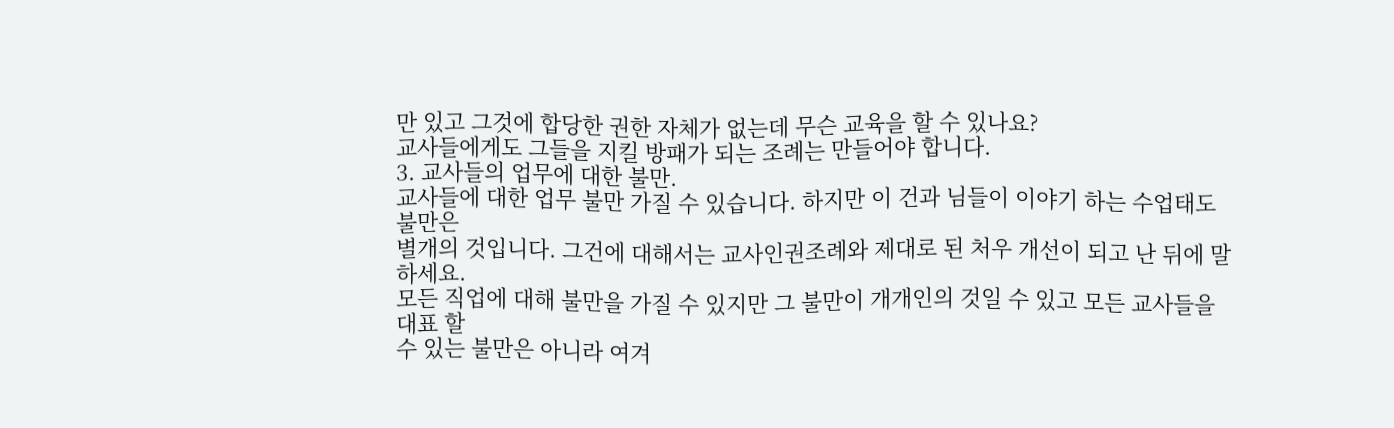만 있고 그것에 합당한 권한 자체가 없는데 무슨 교육을 할 수 있나요?
교사들에게도 그들을 지킬 방패가 되는 조례는 만들어야 합니다.
3. 교사들의 업무에 대한 불만.
교사들에 대한 업무 불만 가질 수 있습니다. 하지만 이 건과 님들이 이야기 하는 수업태도 불만은
별개의 것입니다. 그건에 대해서는 교사인권조례와 제대로 된 처우 개선이 되고 난 뒤에 말 하세요.
모든 직업에 대해 불만을 가질 수 있지만 그 불만이 개개인의 것일 수 있고 모든 교사들을 대표 할
수 있는 불만은 아니라 여겨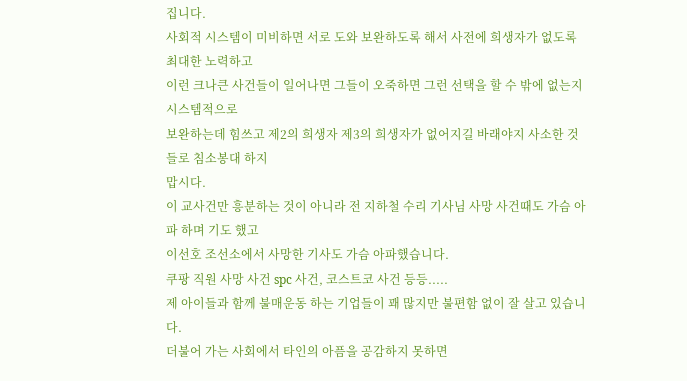집니다.
사회적 시스템이 미비하면 서로 도와 보완하도록 해서 사전에 희생자가 없도록 최대한 노력하고
이런 크나큰 사건들이 일어나면 그들이 오죽하면 그런 선택을 할 수 밖에 없는지 시스템적으로
보완하는데 힘쓰고 제2의 희생자 제3의 희생자가 없어지길 바래야지 사소한 것들로 침소봉대 하지
맙시다.
이 교사건만 흥분하는 것이 아니라 전 지하철 수리 기사님 사망 사건때도 가슴 아파 하며 기도 했고
이선호 조선소에서 사망한 기사도 가슴 아파했습니다.
쿠팡 직원 사망 사건 spc 사건, 코스트코 사건 등등.....
제 아이들과 함께 불매운동 하는 기업들이 꽤 많지만 불편함 없이 잘 살고 있습니다.
더불어 가는 사회에서 타인의 아픔을 공감하지 못하면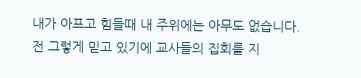내가 아프고 힘들때 내 주위에는 아무도 없습니다.
전 그렇게 믿고 있기에 교사들의 집회를 지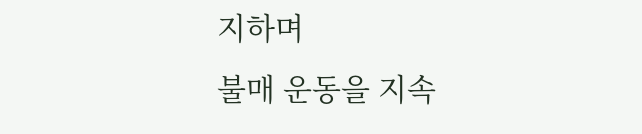지하며
불매 운동을 지속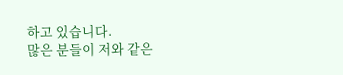하고 있습니다.
많은 분들이 저와 같은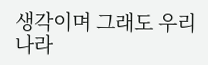생각이며 그래도 우리나라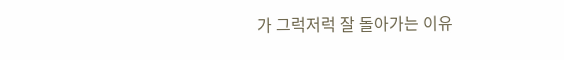가 그럭저럭 잘 돌아가는 이유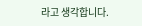라고 생각합니다.